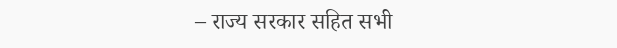– राज्य सरकार सहित सभी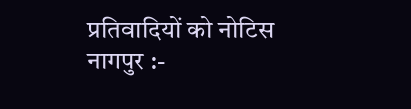प्रतिवादियों को नोटिस
नागपुर :-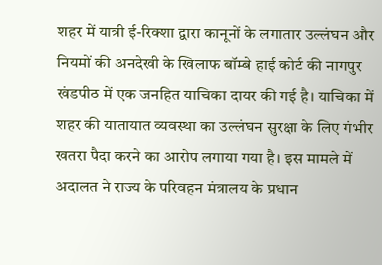शहर में यात्री ई-रिक्शा द्वारा कानूनों के लगातार उल्लंघन और नियमों की अनदेखी के खिलाफ बॉम्बे हाई कोर्ट की नागपुर खंडपीठ में एक जनहित याचिका दायर की गई है। याचिका में शहर की यातायात व्यवस्था का उल्लंघन सुरक्षा के लिए गंभीर खतरा पैदा करने का आरोप लगाया गया है। इस मामले में अदालत ने राज्य के परिवहन मंत्रालय के प्रधान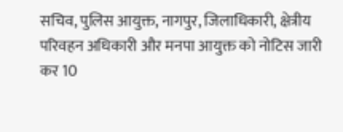सचिव, पुलिस आयुक्त, नागपुर, जिलाधिकारी, क्षेत्रीय परिवहन अधिकारी और मनपा आयुक्त को नोटिस जारी कर 10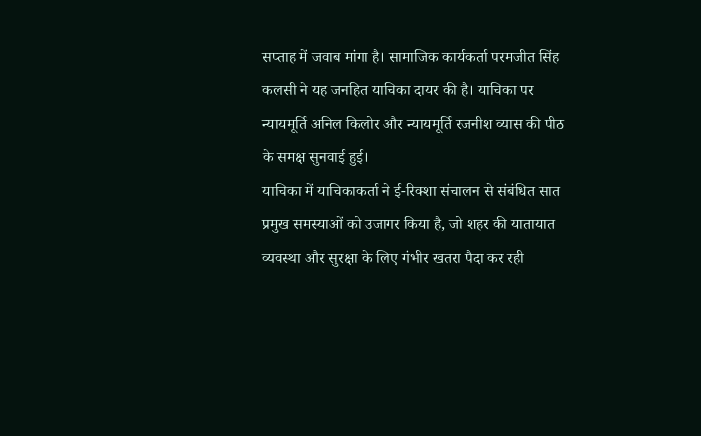सप्ताह में जवाब मांगा है। सामाजिक कार्यकर्ता परमजीत सिंह कलसी ने यह जनहित याचिका दायर की है। याचिका पर न्यायमूर्ति अनिल किलोर और न्यायमूर्ति रजनीश व्यास की पीठ के समक्ष सुनवाई हुई।
याचिका में याचिकाकर्ता ने ई-रिक्शा संचालन से संबंधित सात प्रमुख समस्याओं को उजागर किया है, जो शहर की यातायात व्यवस्था और सुरक्षा के लिए गंभीर खतरा पैदा कर रही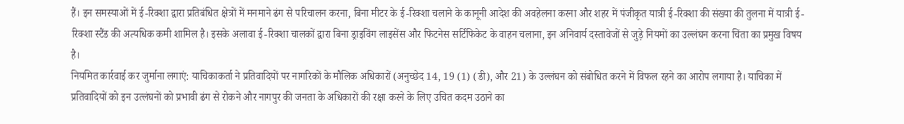हैं। इन समस्याओं में ई-रिक्शा द्वारा प्रतिबंधित क्षेत्रों में मनमाने ढंग से परिचालन करना, बिना मीटर के ई-रिक्शा चलाने के कानूनी आदेश की अवहेलना करना और शहर में पंजीकृत यात्री ई-रिक्शा की संख्या की तुलना में यात्री ई-रिक्शा स्टैंड की अत्यधिक कमी शामिल है। इसके अलावा ई-रिक्शा चालकों द्वारा बिना ड्राइविंग लाइसेंस और फिटनेस सर्टिफिकेट के वाहन चलाना, इन अनिवार्य दस्तावेजों से जुड़े नियमों का उल्लंघन करना चिंता का प्रमुख विषय है।
नियमित कार्रवाई कर जुर्माना लगाएं: याचिकाकर्ता ने प्रतिवादियों पर नागरिकों के मौलिक अधिकारों (अनुच्छेद 14, 19 (1) (डी), और 21) के उल्लंघन को संबोधित करने में विफल रहने का आरोप लगाया है। याचिका में प्रतिवादियों को इन उत्लंघनों को प्रभावी ढंग से रोकने और नागपुर की जनता के अधिकारों की रक्षा करने के लिए उचित कदम उठाने का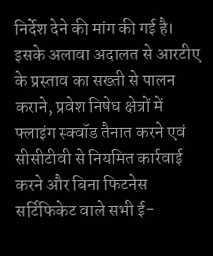निर्देश देने की मांग की गई है। इसके अलावा अदालत से आरटीए के प्रस्ताव का सख्ती से पालन कराने, प्रवेश निषेध क्षेत्रों में फ्लाइंग स्क्वॉड तैनात करने एवं सीसीटीवी से नियमित कार्रवाई करने और बिना फिटनेस सर्टिफिकेट वाले सभी ई-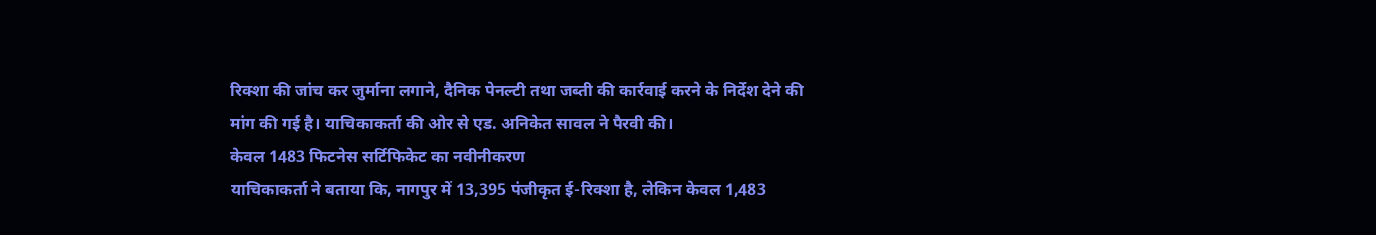रिक्शा की जांच कर जुर्माना लगाने, दैनिक पेनल्टी तथा जब्ती की कार्रवाई करने के निर्देश देने की मांग की गई है। याचिकाकर्ता की ओर से एड. अनिकेत सावल ने पैरवी की।
केवल 1483 फिटनेस सर्टिफिकेट का नवीनीकरण
याचिकाकर्ता ने बताया कि, नागपुर में 13,395 पंजीकृत ई-रिक्शा है, लेकिन केवल 1,483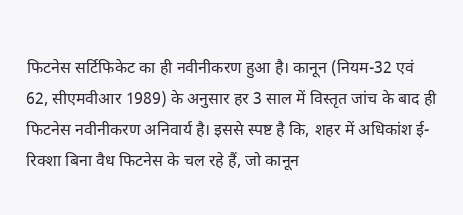फिटनेस सर्टिफिकेट का ही नवीनीकरण हुआ है। कानून (नियम-32 एवं 62, सीएमवीआर 1989) के अनुसार हर 3 साल में विस्तृत जांच के बाद ही फिटनेस नवीनीकरण अनिवार्य है। इससे स्पष्ट है कि, शहर में अधिकांश ई-रिक्शा बिना वैध फिटनेस के चल रहे हैं, जो कानून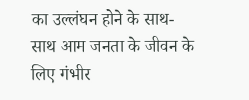का उल्लंघन होने के साथ-साथ आम जनता के जीवन के लिए गंभीर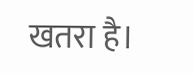खतरा है।